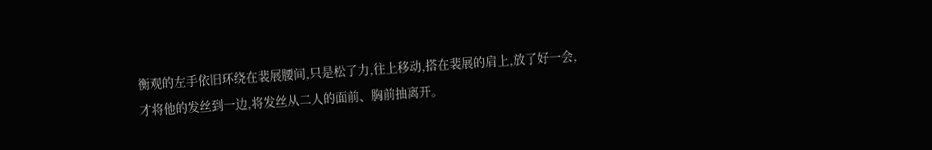衡观的左手依旧环绕在裴展腰间,只是松了力,往上移动,搭在裴展的肩上,放了好一会,才将他的发丝到一边,将发丝从二人的面前、胸前抽离开。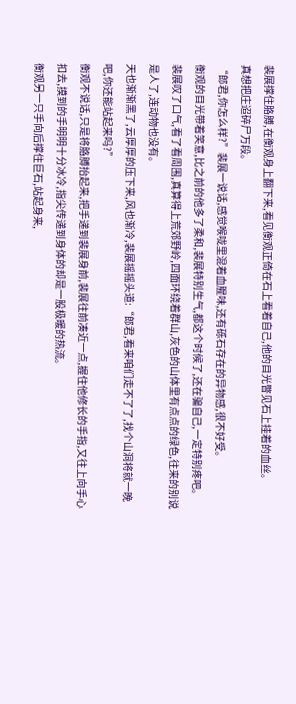裴展撑住胳膊,在衡观身上翻下来,看见衡观正倚在石上看着自己,他的目光瞥见石上挂着的血丝。
真想把庄迢碎尸万段。
“郎君,你怎么样?”裴展一说话,感觉喉咙里混着血腥味,还有砾石存在的异物感,很不好受。
衡观的目光带着笑意,比之前的他多了柔和,裴展特别生气,都这个时候了,还在骗自己,一定特别疼吧。
裴展叹了口气,看了看周围,真算得上荒郊野岭,四面环绕着群山,灰色的山体里有点点的绿色,往来的别说是人了,连动物也没有。
天也渐渐黑了,云厚厚的压下来,风也渐冷,裴展摇摇头道:“郎君,看来咱们走不了了,找个山洞将就一晚吧,你还能站起来吗?”
衡观不说话,只是将胳膊抬起来,把手递到裴展身前,裴展往前凑近一点,握住他修长的手指,又往上向手心扣去,摸到的手明明十分冰冷,指尖传递到身体的却是一股极暖的热流。
衡观另一只手向后撑住巨石,站起身来,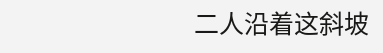二人沿着这斜坡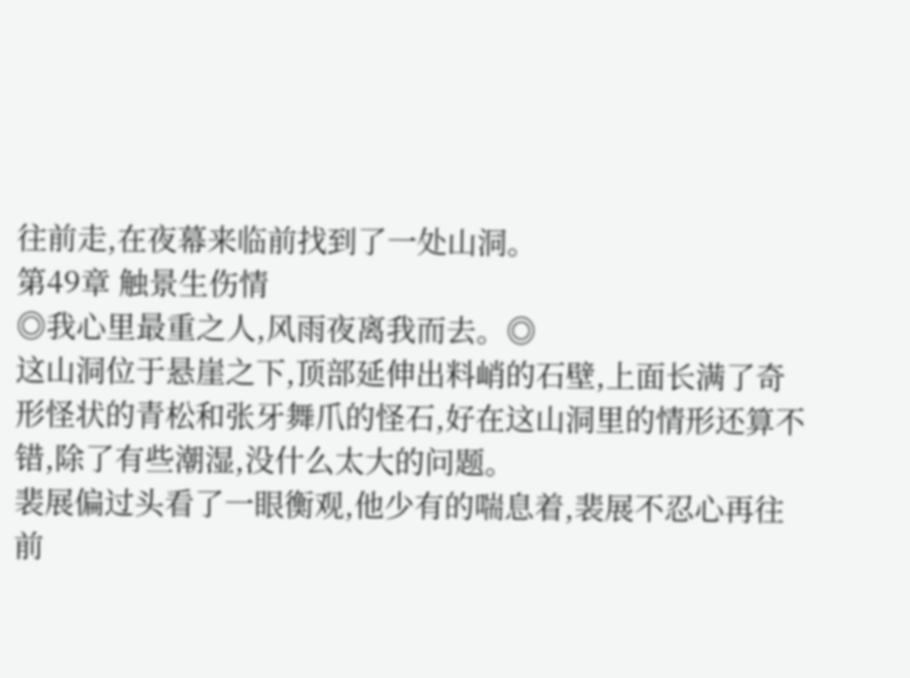往前走,在夜幕来临前找到了一处山洞。
第49章 触景生伤情
◎我心里最重之人,风雨夜离我而去。◎
这山洞位于悬崖之下,顶部延伸出料峭的石壁,上面长满了奇形怪状的青松和张牙舞爪的怪石,好在这山洞里的情形还算不错,除了有些潮湿,没什么太大的问题。
裴展偏过头看了一眼衡观,他少有的喘息着,裴展不忍心再往前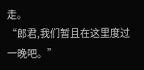走。
“郎君,我们暂且在这里度过一晚吧。”